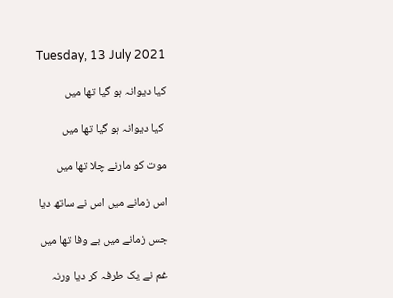Tuesday, 13 July 2021

کیا دیوانہ ہو گیا تھا میں

 کیا دیوانہ ہو گیا تھا میں

موت کو مارنے چلا تھا میں

اس زمانے میں اس نے ساتھ دیا

جس زمانے میں بے وفا تھا میں

غم نے یک طرفہ کر دیا ورنہ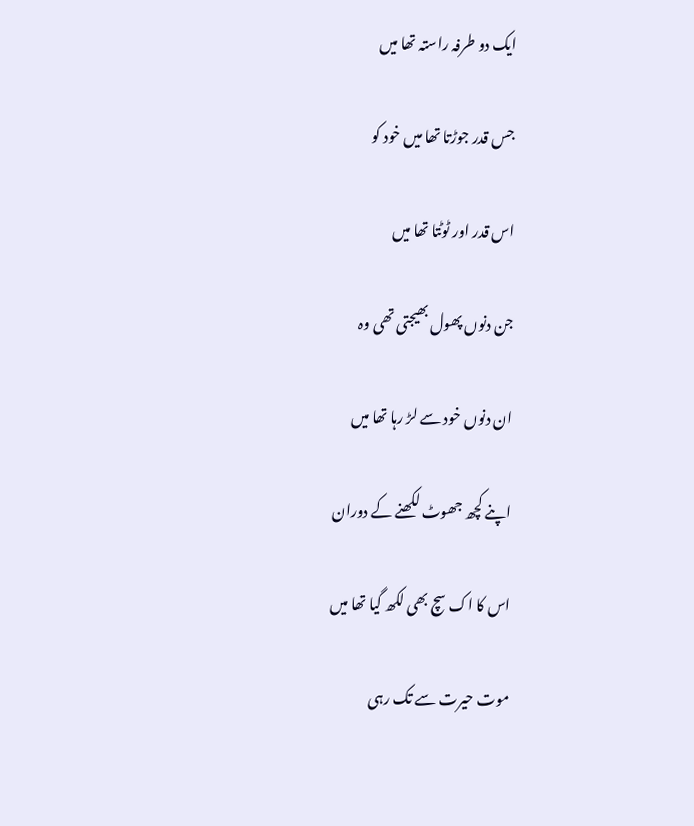ایک دو طرفہ راستہ تھا میں

جس قدر جوڑتا تھا میں خود کو

اس قدر اور ٹوٹتا تھا میں

جن دنوں پھول بھیجتی تھی وہ

ان دنوں خود سے لڑ رہا تھا میں

اپنے کچھ جھوٹ لکھنے کے دوران

اس کا اک سچ بھی لکھ گیا تھا میں

موت حیرت سے تک رہی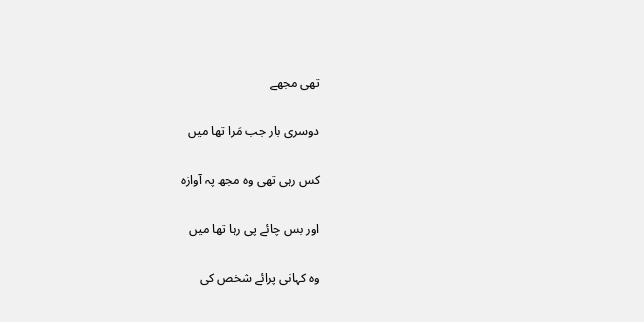تھی مجھے

دوسری بار جب مَرا تھا میں

کس رہی تھی وہ مجھ پہ آوازہ

اور بس چائے پی رہا تھا میں

وہ کہانی پرائے شخص کی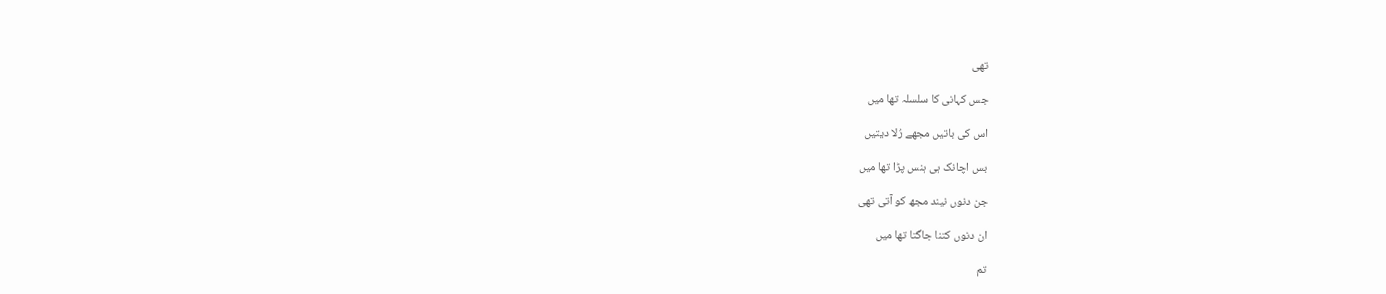تھی

جس کہانی کا سلسلہ تھا میں

اس کی باتیں مجھے رُلا دیتیں

بس اچانک ہی ہنس پڑا تھا میں

جن دنوں نیند مجھ کو آتی تھی

ان دنوں کتنا جاگتا تھا میں

تم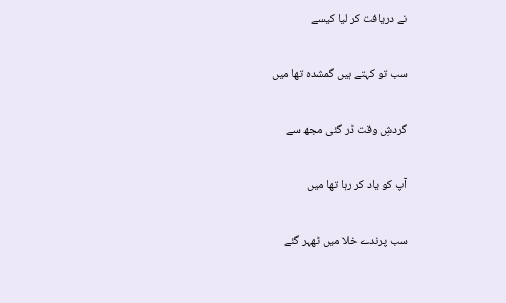نے دریافت کر لیا کیسے

سب تو کہتے ہیں گمشدہ تھا میں

گردشِ وقت ڈر گئی مجھ سے

آپ کو یاد کر رہا تھا میں

سب پرندے خلا میں ٹھہر گئے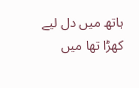ہاتھ میں دل لیے کھڑا تھا میں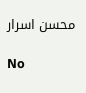محسن اسرار

No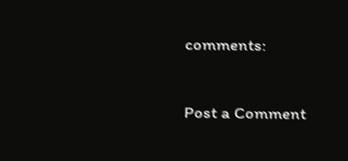comments:

Post a Comment